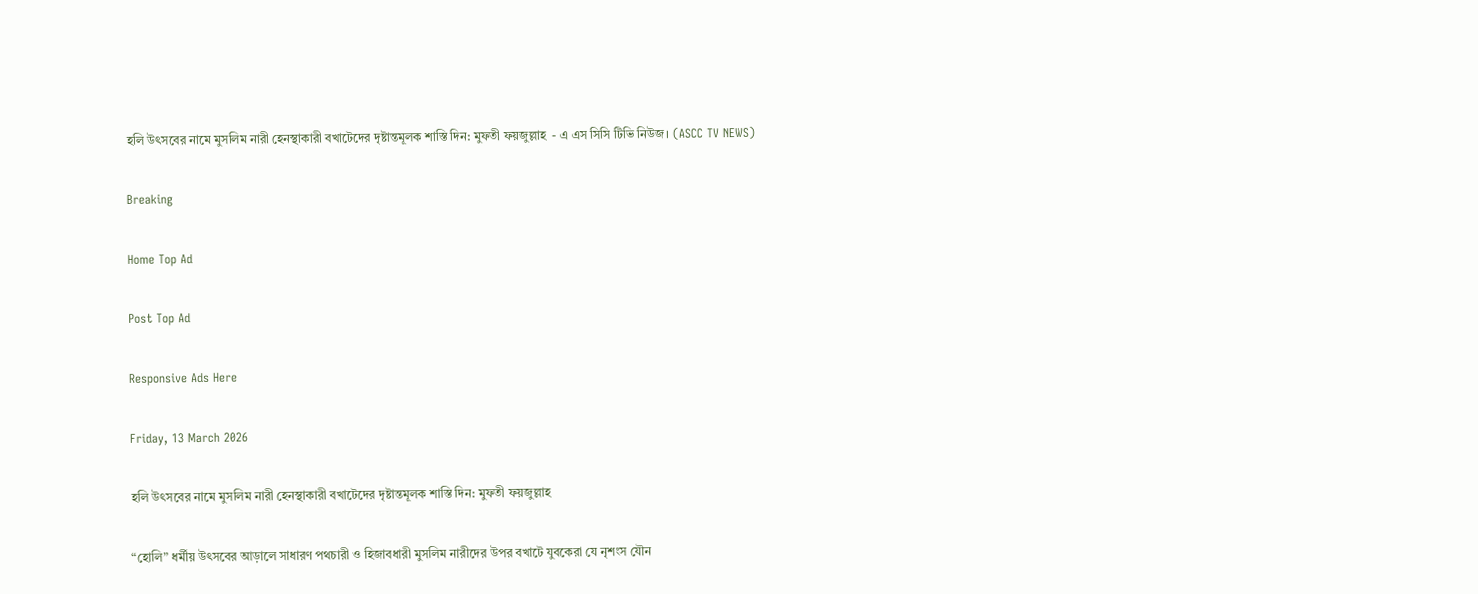হলি উৎসবের নামে মুসলিম নারী হেনস্থাকারী বখাটেদের দৃষ্টান্তমূলক শাস্তি দিন: মুফতী ফয়জুল্লাহ  - এ এস সিসি টিভি নিউজ। (ASCC TV NEWS)

Breaking

Home Top Ad

Post Top Ad

Responsive Ads Here

Friday, 13 March 2026

হলি উৎসবের নামে মুসলিম নারী হেনস্থাকারী বখাটেদের দৃষ্টান্তমূলক শাস্তি দিন: মুফতী ফয়জুল্লাহ

“হোলি” ধর্মীয় উৎসবের আড়ালে সাধারণ পথচারী ও হিজাবধারী মুসলিম নারীদের উপর বখাটে যুবকেরা যে নৃশংস যৌন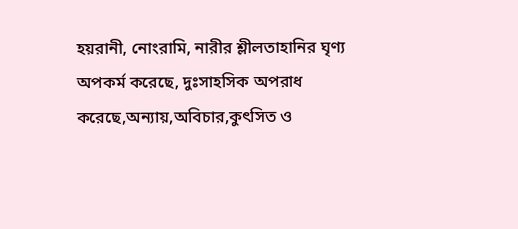হয়রানী, নোংরামি, নারীর শ্লীলতাহানির ঘৃণ্য অপকর্ম করেছে, দুঃসাহসিক অপরাধ করেছে,অন্যায়,অবিচার,কুৎসিত ও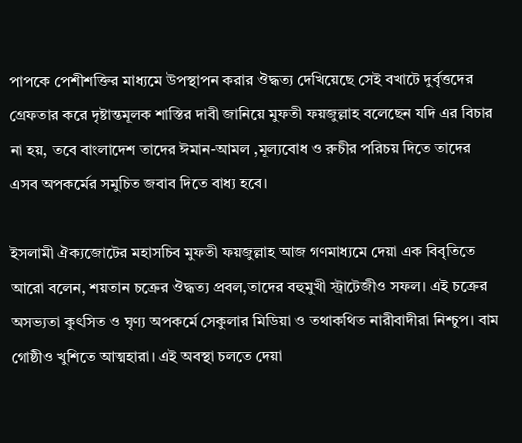পাপকে পেশীশক্তির মাধ্যমে উপস্থাপন করার ঔদ্ধত্য দেখিয়েছে সেই বখাটে দুর্বৃত্তদের গ্রেফতার করে দৃষ্টান্তমূলক শাস্তির দাবী জানিয়ে মুফতী ফয়জুল্লাহ বলেছেন যদি এর বিচার না হয়, তবে বাংলাদেশ তাদের ঈমান-আমল ,মূল্যবোধ ও রুচীর পরিচয় দিতে তাদের এসব অপকর্মের সমুচিত জবাব দিতে বাধ্য হবে।

ইসলামী ঐক্যজোটের মহাসচিব মুফতী ফয়জুল্লাহ আজ গণমাধ্যমে দেয়া এক বিবৃতিতে আরো বলেন, শয়তান চক্রের ঔদ্ধত্য প্রবল,তাদের বহুমুখী স্ট্রাটেজীও সফল। এই চক্রের অসভ্যতা কুৎসিত ও ঘৃণ্য অপকর্মে সেকুলার মিডিয়া ও তথাকথিত নারীবাদীরা নিশ্চুপ। বাম গোষ্ঠীও খুশিতে আত্মহারা। এই অবস্থা চলতে দেয়া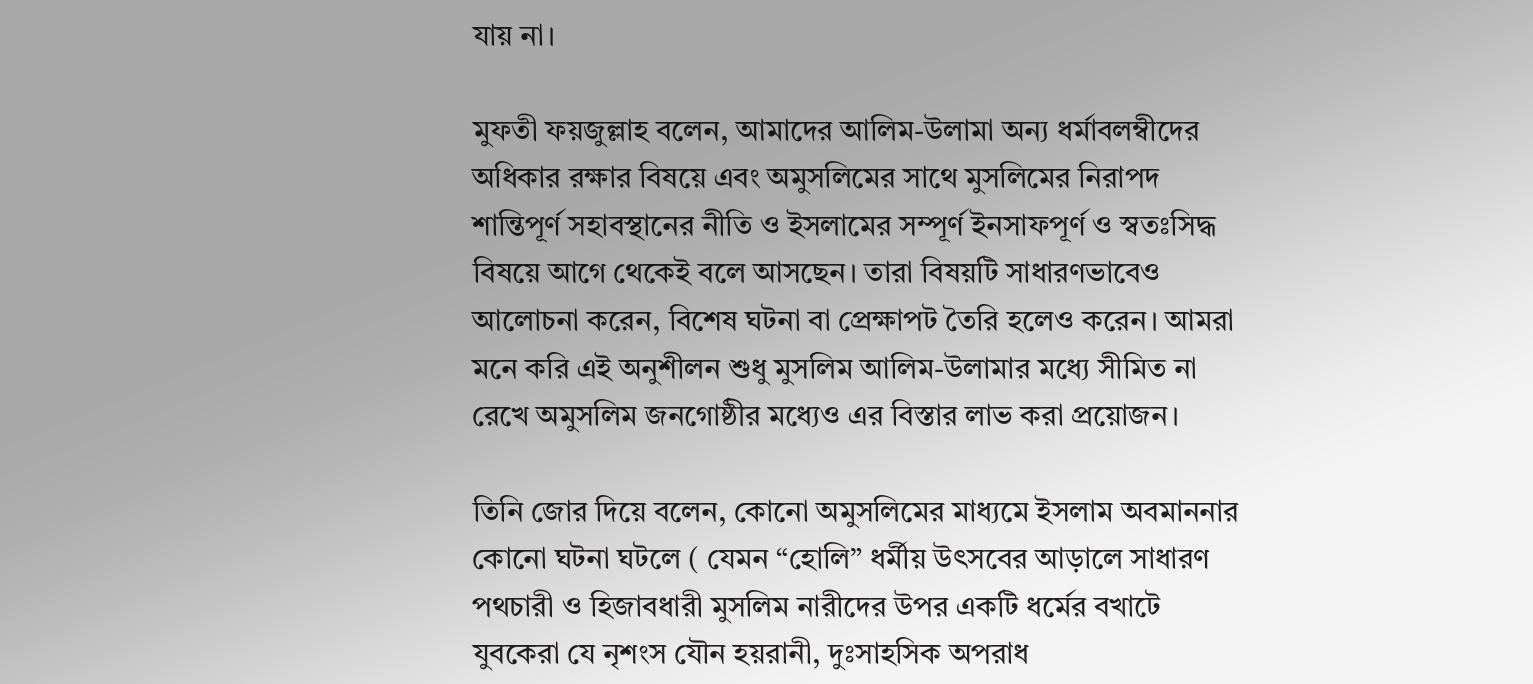যায় না।

মুফতী ফয়জুল্লাহ বলেন, আমাদের আলিম-উলামা অন্য ধর্মাবলম্বীদের অধিকার রক্ষার বিষয়ে এবং অমুসলিমের সাথে মুসলিমের নিরাপদ শান্তিপূর্ণ সহাবস্থানের নীতি ও ইসলামের সম্পূর্ণ ইনসাফপূর্ণ ও স্বতঃসিদ্ধ বিষয়ে আগে থেকেই বলে আসছেন। তারা বিষয়টি সাধারণভাবেও আলোচনা করেন, বিশেষ ঘটনা বা প্রেক্ষাপট তৈরি হলেও করেন। আমরা মনে করি এই অনুশীলন শুধু মুসলিম আলিম-উলামার মধ্যে সীমিত না রেখে অমুসলিম জনগোষ্ঠীর মধ্যেও এর বিস্তার লাভ করা প্রয়োজন।

তিনি জোর দিয়ে বলেন, কোনো অমুসলিমের মাধ্যমে ইসলাম অবমাননার কোনো ঘটনা ঘটলে ( যেমন “হোলি” ধর্মীয় উৎসবের আড়ালে সাধারণ পথচারী ও হিজাবধারী মুসলিম নারীদের উপর একটি ধর্মের বখাটে যুবকেরা যে নৃশংস যৌন হয়রানী, দুঃসাহসিক অপরাধ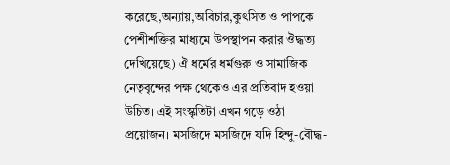করেছে,অন্যায়,অবিচার,কুৎসিত ও পাপকে পেশীশক্তির মাধ্যমে উপস্থাপন করার ঔদ্ধত্য দেখিয়েছে) ঐ ধর্মের ধর্মগুরু ও সামাজিক নেতৃবৃন্দের পক্ষ থেকেও এর প্রতিবাদ হওয়া উচিত। এই সংস্কৃতিটা এখন গড়ে ওঠা প্রয়োজন। মসজিদে মসজিদে যদি হিন্দু-বৌদ্ধ-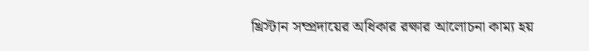খ্রিস্টান সম্প্রদায়ের অধিকার রক্ষার আলোচনা কাম্য হয়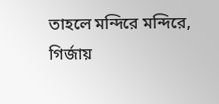তাহলে মন্দিরে মন্দিরে, গির্জায়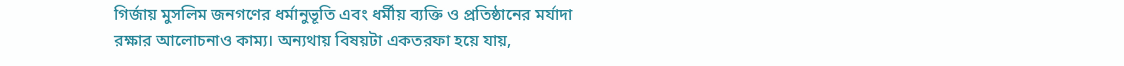গির্জায় মুসলিম জনগণের ধর্মানুভূতি এবং ধর্মীয় ব্যক্তি ও প্রতিষ্ঠানের মর্যাদা রক্ষার আলোচনাও কাম্য। অন্যথায় বিষয়টা একতরফা হয়ে যায়,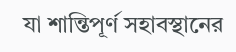যা শান্তিপূর্ণ সহাবস্থানের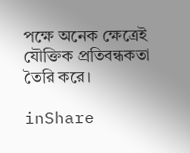পক্ষে অনেক ক্ষেত্রেই যৌক্তিক প্রতিবন্ধকতা তৈরি করে।

inShare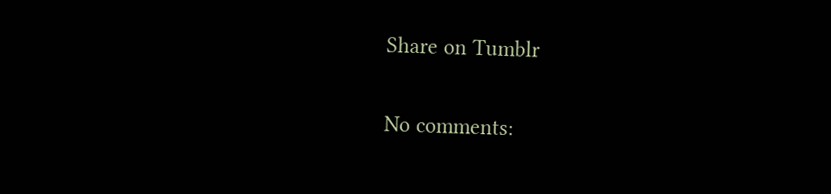Share on Tumblr


No comments: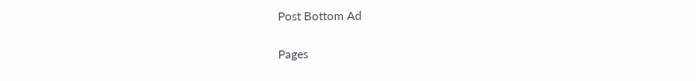Post Bottom Ad

Pages